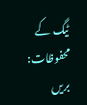ٹیگ کے محفوظات: بریں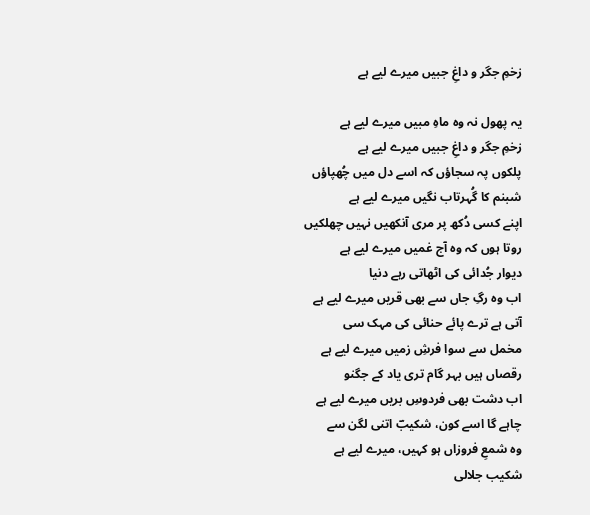زخمِ جگر و داغِ جبیں میرے لیے ہے

یہ پھول نہ وہ ماہِ مبیں میرے لیے ہے
زخمِ جگر و داغِ جبیں میرے لیے ہے
پلکوں پہ سجاؤں کہ اسے دل میں چُھپاؤں
شبنم کا گُہرتاب نگیں میرے لیے ہے
اپنے کسی دُکھ پر مری آنکھیں نہیں چھلکیں
روتا ہوں کہ وہ آج غمیں میرے لیے ہے
دیوار جُدائی کی اٹھاتی رہے دنیا
اب وہ رگِ جاں سے بھی قریں میرے لیے ہے
آتی ہے ترے پائے حنائی کی مہک سی
مخمل سے سوا فرشِ زمیں میرے لیے ہے
رقصاں ہیں بہر گام تری یاد کے جگنو
اب دشت بھی فردوسِ بریں میرے لیے ہے
چاہے گا اسے کون، شکیبؔ اتنی لگن سے
وہ شمعِ فروزاں ہو کہیں، میرے لیے ہے
شکیب جلالی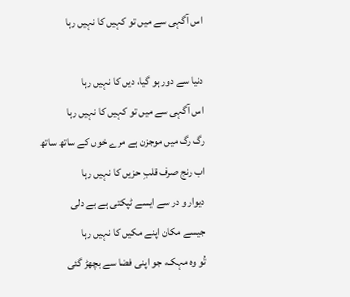اس آگہی سے میں تو کہیں کا نہیں رہا

دنیا سے دور ہو گیا، دیں کا نہیں رہا
اس آگہی سے میں تو کہیں کا نہیں رہا
رگ رگ میں موجزن ہے مرے خوں کے ساتھ ساتھ
اب رنج صرف قلبِ حزیں کا نہیں رہا
دیوار و در سے ایسے ٹپکتی ہے بے دلی
جیسے مکان اپنے مکیں کا نہیں رہا
تُو وہ مہک، جو اپنی فضا سے بچھڑ گئی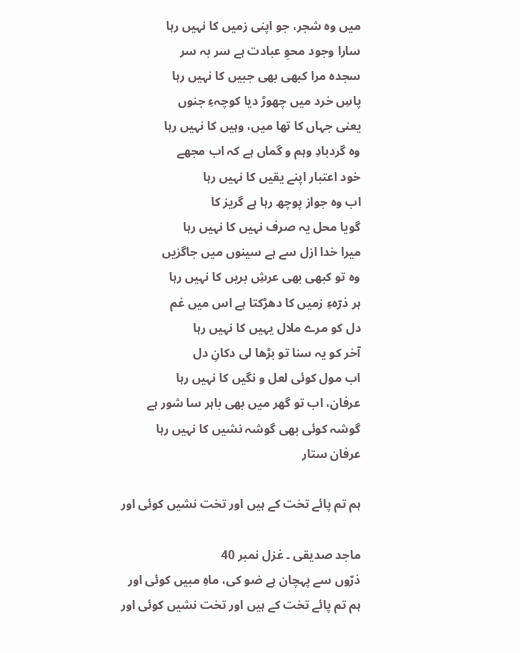میں وہ شجر، جو اپنی زمیں کا نہیں رہا
سارا وجود محوِ عبادت ہے سر بہ سر
سجدہ مرا کبھی بھی جبیں کا نہیں رہا
پاسِ خرد میں چھوڑ دیا کوچہءِ جنوں
یعنی جہاں کا تھا میں، وہیں کا نہیں رہا
وہ گردبادِ وہم و گماں ہے کہ اب مجھے
خود اعتبار اپنے یقیں کا نہیں رہا
اب وہ جواز پوچھ رہا ہے گریز کا
گویا محل یہ صرف نہیں کا نہیں رہا
میرا خدا ازل سے ہے سینوں میں جاگزیں
وہ تو کبھی بھی عرشِ بریں کا نہیں رہا
ہر ذرۤہءِ زمیں کا دھڑکتا ہے اس میں غم
دل کو مرے ملال یہیں کا نہیں رہا
آخر کو یہ سنا تو بڑھا لی دکانِ دل
اب مول کوئی لعل و نگیں کا نہیں رہا
عرفان، اب تو گھر میں بھی باہر سا شور ہے
گوشہ کوئی بھی گوشہ نشیں کا نہیں رہا
عرفان ستار

ہم تم پائے تخت کے ہیں اور تخت نشیں کوئی اور

ماجد صدیقی ۔ غزل نمبر 40
ذرّوں سے پہچان ہے ضو کی، ماہِ مبیں کوئی اور
ہم تم پائے تخت کے ہیں اور تخت نشیں کوئی اور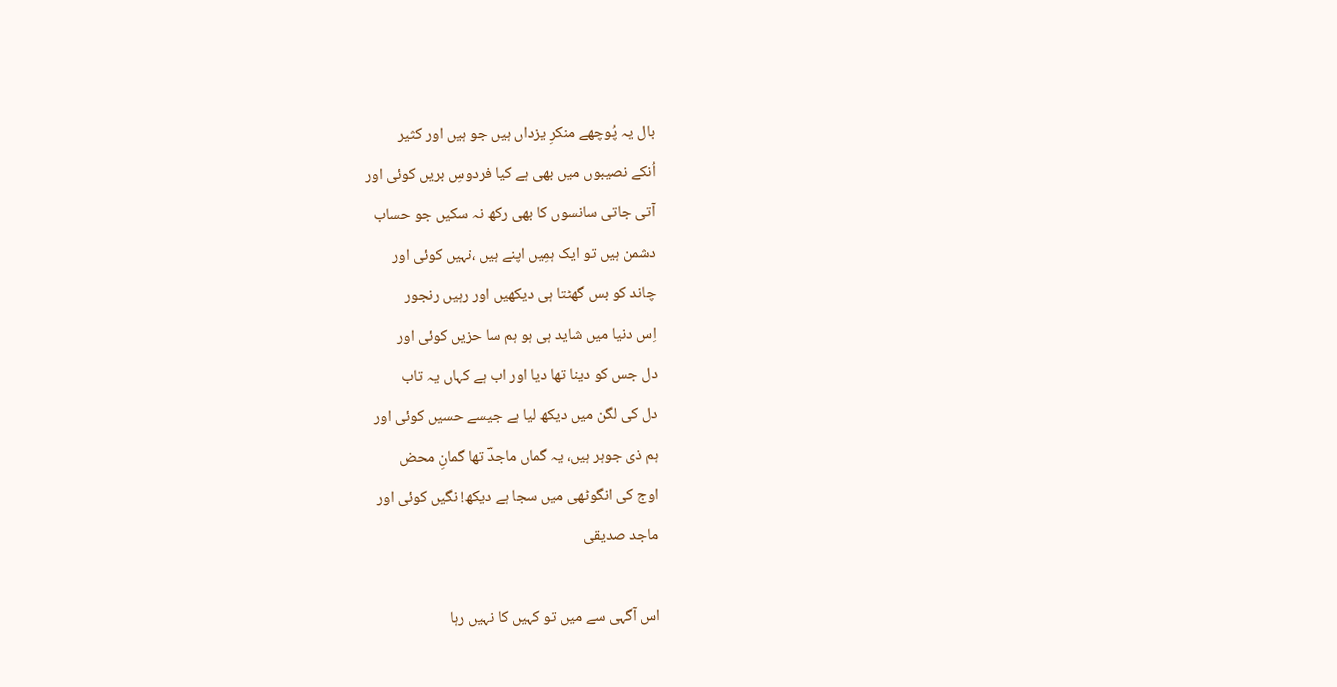بال یہ پُوچھے منکرِ یزداں ہیں جو ہیں اور کثیر
اُنکے نصیبوں میں بھی ہے کیا فردوسِ بریں کوئی اور
آتی جاتی سانسوں کا بھی رکھ نہ سکیں جو حساب
دشمن ہیں تو ایک ہمِیں اپنے ہیں ،نہیں کوئی اور
چاند کو بس گھٹتا ہی دیکھیں اور رہیں رنجور
اِس دنیا میں شاید ہی ہو ہم سا حزیں کوئی اور
دل جس کو دینا تھا دیا اور اب ہے کہاں یہ تاب
دل کی لگن میں دیکھ لیا ہے جیسے حسیں کوئی اور
ہم ذی جوہر ہیں، یہ گماں ماجدؔ تھا گمانِ محض
اوج کی انگوٹھی میں سجا ہے دیکھ! نگیں کوئی اور
ماجد صدیقی

اس آگہی سے میں تو کہیں کا نہیں رہا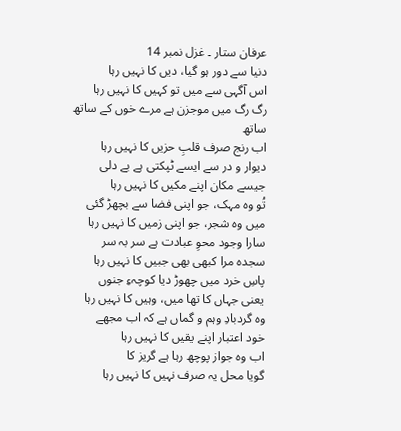عرفان ستار ۔ غزل نمبر 14
دنیا سے دور ہو گیا، دیں کا نہیں رہا
اس آگہی سے میں تو کہیں کا نہیں رہا
رگ رگ میں موجزن ہے مرے خوں کے ساتھ ساتھ
اب رنج صرف قلبِ حزیں کا نہیں رہا
دیوار و در سے ایسے ٹپکتی ہے بے دلی
جیسے مکان اپنے مکیں کا نہیں رہا
تُو وہ مہک، جو اپنی فضا سے بچھڑ گئی
میں وہ شجر، جو اپنی زمیں کا نہیں رہا
سارا وجود محوِ عبادت ہے سر بہ سر
سجدہ مرا کبھی بھی جبیں کا نہیں رہا
پاسِ خرد میں چھوڑ دیا کوچہءِ جنوں
یعنی جہاں کا تھا میں، وہیں کا نہیں رہا
وہ گردبادِ وہم و گماں ہے کہ اب مجھے
خود اعتبار اپنے یقیں کا نہیں رہا
اب وہ جواز پوچھ رہا ہے گریز کا
گویا محل یہ صرف نہیں کا نہیں رہا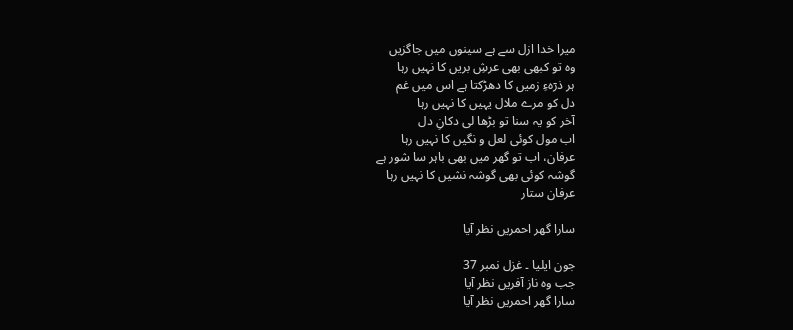میرا خدا ازل سے ہے سینوں میں جاگزیں
وہ تو کبھی بھی عرشِ بریں کا نہیں رہا
ہر ذرۤہءِ زمیں کا دھڑکتا ہے اس میں غم
دل کو مرے ملال یہیں کا نہیں رہا
آخر کو یہ سنا تو بڑھا لی دکانِ دل
اب مول کوئی لعل و نگیں کا نہیں رہا
عرفان، اب تو گھر میں بھی باہر سا شور ہے
گوشہ کوئی بھی گوشہ نشیں کا نہیں رہا
عرفان ستار

سارا گھر احمریں نظر آیا

جون ایلیا ۔ غزل نمبر 37
جب وہ ناز آفریں نظر آیا
سارا گھر احمریں نظر آیا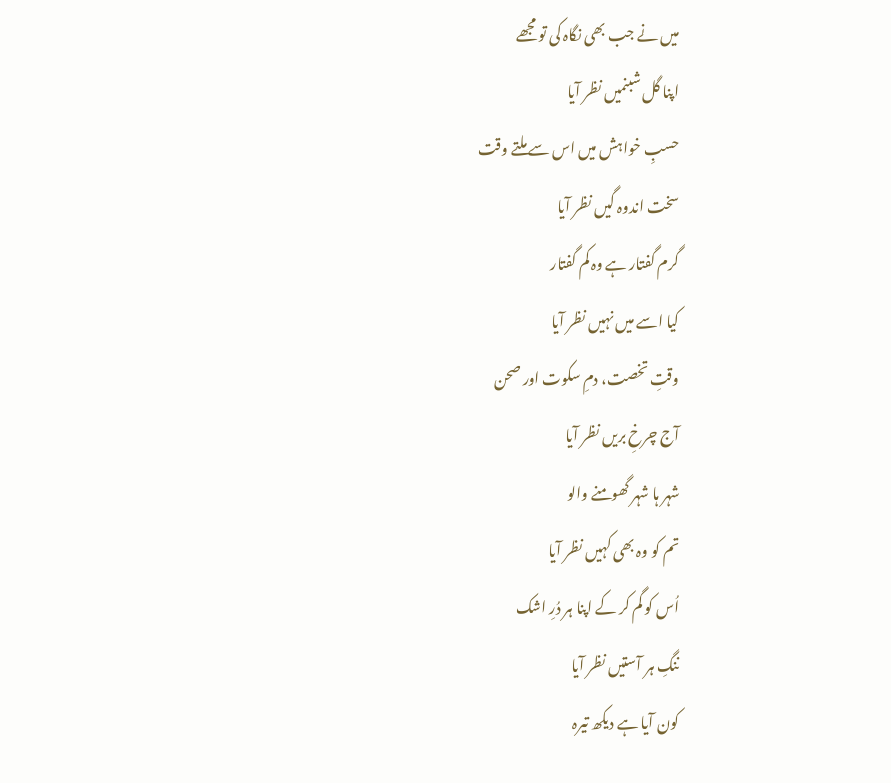میں نے جب بھی نگاہ کی تو مجھے
اپنا گل شبنمیں نظر آیا
حسبِ خواہش میں اس سے ملتے وقت
سخت اندوہ گیں نظر آیا
گرم گفتار ہے وہ کم گفتار
کیا اسے میں نہیں نظر آیا
وقتِ تخصت، دمِ سکوت اور صحن
آج چرخِ بریں نظر آیا
شہر ہا شہر گھومنے والو
تم کو وہ بھی کہیں نظر آیا
اُس کو گم کر کے اپنا ہر دُرِ اشک
ننگِ ہر آستیں نظر آیا
کون آیا ہے دیکھ تیرہ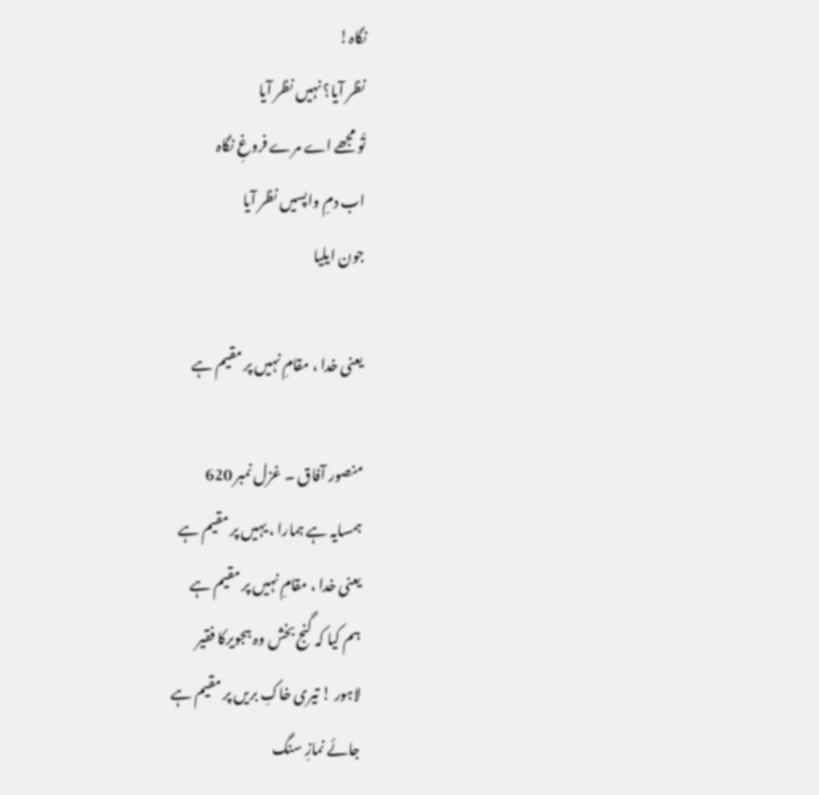نگاہ!
نظر آیا؟ نہیں نظر آیا
تُو مجھے اے مرے فروغِ نگاہ
اب دمِ واپسیں نظر آیا
جون ایلیا

یعنی خدا ، مقامِ نہیں پر مقیم ہے

منصور آفاق ۔ غزل نمبر 620
ہمسایہ ہے ہمارا ، یہیں پر مقیم ہے
یعنی خدا ، مقامِ نہیں پر مقیم ہے
ہم کیا کہ گنج بخش وہ ہجویرکا فقیر
لاہور ! تیری خاکِ بریں پر مقیم ہے
جائے نمازِ سنگ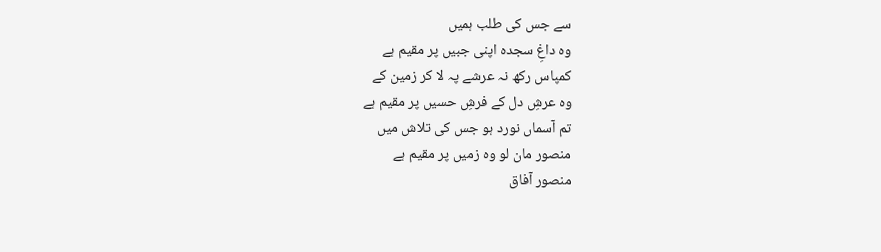سے جس کی طلب ہمیں
وہ داغِ سجدہ اپنی جبیں پر مقیم ہے
کمپاس رکھ نہ عرشے پہ لا کر زمین کے
وہ عرشِ دل کے فرشِ حسیں پر مقیم ہے
تم آسماں نورد ہو جس کی تلاش میں
منصور مان لو وہ زمیں پر مقیم ہے
منصور آفاق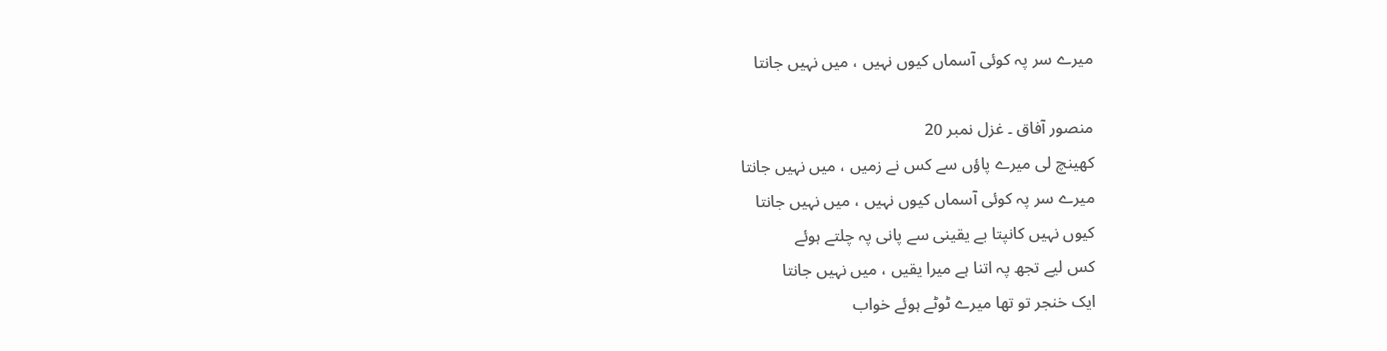میرے سر پہ کوئی آسماں کیوں نہیں ، میں نہیں جانتا

منصور آفاق ۔ غزل نمبر 20
کھینچ لی میرے پاؤں سے کس نے زمیں ، میں نہیں جانتا
میرے سر پہ کوئی آسماں کیوں نہیں ، میں نہیں جانتا
کیوں نہیں کانپتا بے یقینی سے پانی پہ چلتے ہوئے
کس لیے تجھ پہ اتنا ہے میرا یقیں ، میں نہیں جانتا
ایک خنجر تو تھا میرے ٹوٹے ہوئے خواب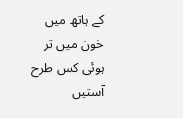کے ہاتھ میں
خون میں تر ہوئی کس طرح آستیں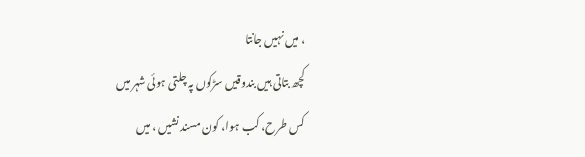، میں نہیں جانتا
کچھ بتاتی ہیں بندوقیں سڑکوں پہ چلتی ہوئی شہر میں
کس طرح، کب ہوا، کون مسند نشیں ، میں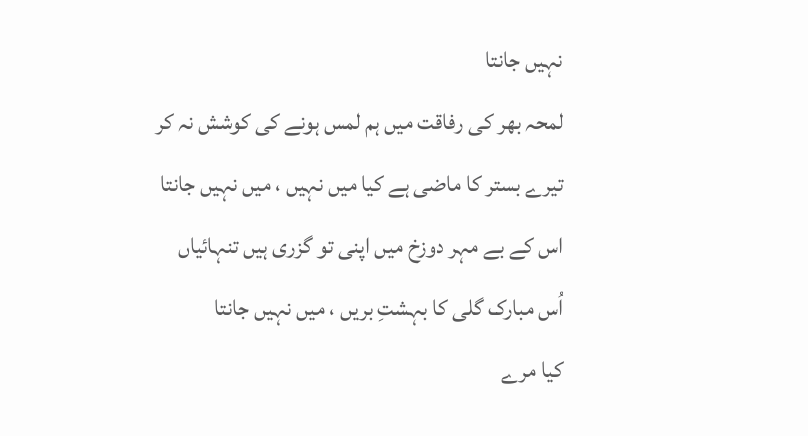نہیں جانتا
لمحہ بھر کی رفاقت میں ہم لمس ہونے کی کوشش نہ کر
تیرے بستر کا ماضی ہے کیا میں نہیں ، میں نہیں جانتا
اس کے بے مہر دوزخ میں اپنی تو گزری ہیں تنہائیاں
اُس مبارک گلی کا بہشتِ بریں ، میں نہیں جانتا
کیا مرے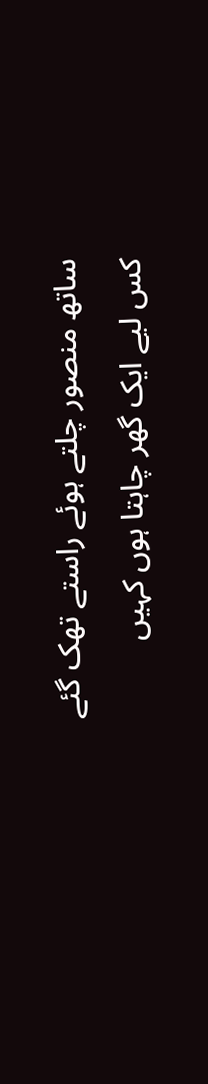ساتھ منصور چلتے ہوئے راستے تھک گئے
کس لیے ایک گھر چاہتا ہوں کہیں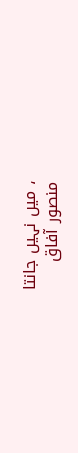، میں نہیں جانتا
منصور آفاق